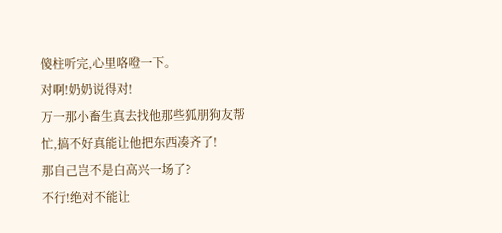傻柱听完,心里咯噔一下。
对啊!奶奶说得对!
万一那小畜生真去找他那些狐朋狗友帮忙,搞不好真能让他把东西凑齐了!
那自己岂不是白高兴一场了?
不行!绝对不能让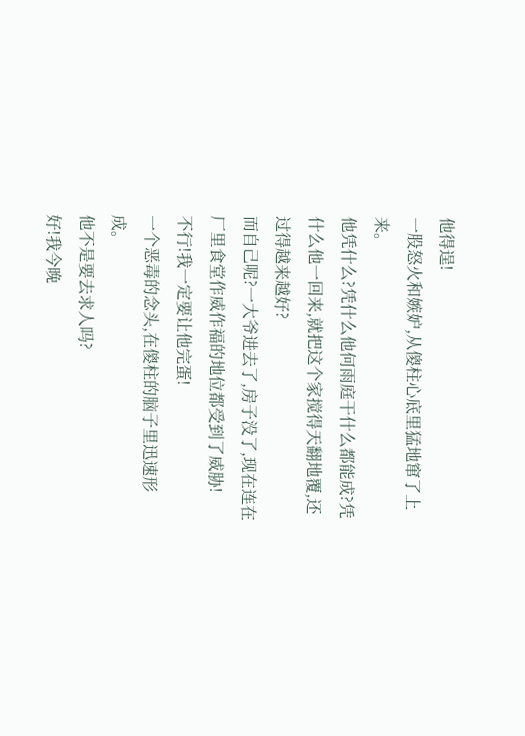他得逞!
一股怒火和嫉妒,从傻柱心底里猛地窜了上来。
他凭什么?凭什么他何雨庭干什么都能成?凭什么他一回来,就把这个家搅得天翻地覆,还过得越来越好?
而自己呢?一大爷进去了,房子没了,现在连在厂里食堂作威作福的地位都受到了威胁!
不行!我一定要让他完蛋!
一个恶毒的念头,在傻柱的脑子里迅速形成。
他不是要去求人吗?
好!我今晚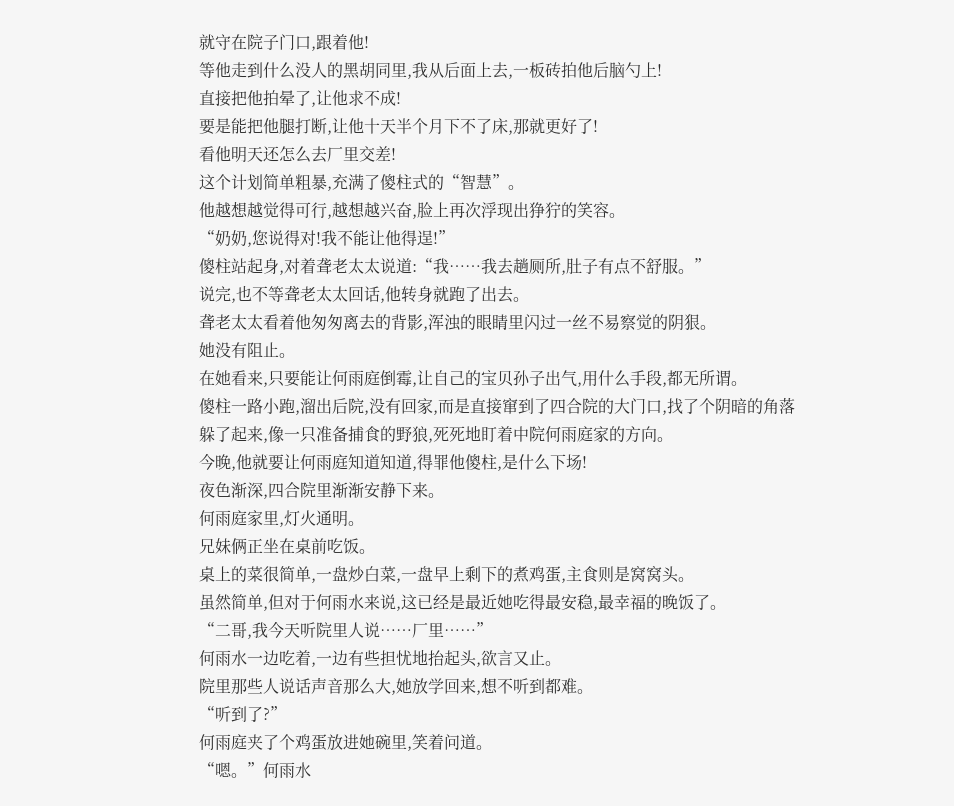就守在院子门口,跟着他!
等他走到什么没人的黑胡同里,我从后面上去,一板砖拍他后脑勺上!
直接把他拍晕了,让他求不成!
要是能把他腿打断,让他十天半个月下不了床,那就更好了!
看他明天还怎么去厂里交差!
这个计划简单粗暴,充满了傻柱式的“智慧”。
他越想越觉得可行,越想越兴奋,脸上再次浮现出狰狞的笑容。
“奶奶,您说得对!我不能让他得逞!”
傻柱站起身,对着聋老太太说道:“我……我去趟厕所,肚子有点不舒服。”
说完,也不等聋老太太回话,他转身就跑了出去。
聋老太太看着他匆匆离去的背影,浑浊的眼睛里闪过一丝不易察觉的阴狠。
她没有阻止。
在她看来,只要能让何雨庭倒霉,让自己的宝贝孙子出气,用什么手段,都无所谓。
傻柱一路小跑,溜出后院,没有回家,而是直接窜到了四合院的大门口,找了个阴暗的角落躲了起来,像一只准备捕食的野狼,死死地盯着中院何雨庭家的方向。
今晚,他就要让何雨庭知道知道,得罪他傻柱,是什么下场!
夜色渐深,四合院里渐渐安静下来。
何雨庭家里,灯火通明。
兄妹俩正坐在桌前吃饭。
桌上的菜很简单,一盘炒白菜,一盘早上剩下的煮鸡蛋,主食则是窝窝头。
虽然简单,但对于何雨水来说,这已经是最近她吃得最安稳,最幸福的晚饭了。
“二哥,我今天听院里人说……厂里……”
何雨水一边吃着,一边有些担忧地抬起头,欲言又止。
院里那些人说话声音那么大,她放学回来,想不听到都难。
“听到了?”
何雨庭夹了个鸡蛋放进她碗里,笑着问道。
“嗯。”何雨水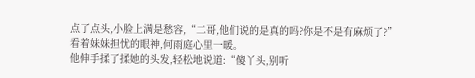点了点头,小脸上满是愁容,“二哥,他们说的是真的吗?你是不是有麻烦了?”
看着妹妹担忧的眼神,何雨庭心里一暖。
他伸手揉了揉她的头发,轻松地说道:“傻丫头,别听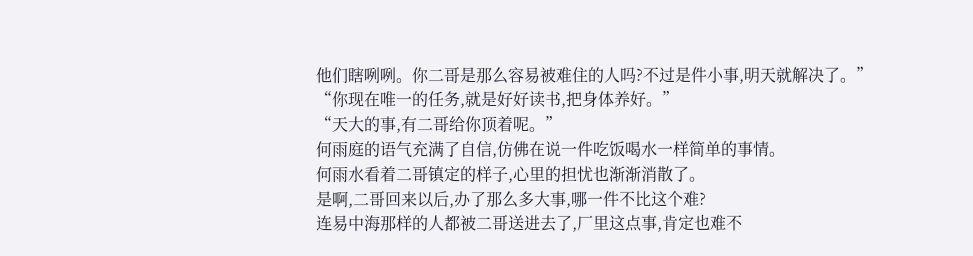他们瞎咧咧。你二哥是那么容易被难住的人吗?不过是件小事,明天就解决了。”
“你现在唯一的任务,就是好好读书,把身体养好。”
“天大的事,有二哥给你顶着呢。”
何雨庭的语气充满了自信,仿佛在说一件吃饭喝水一样简单的事情。
何雨水看着二哥镇定的样子,心里的担忧也渐渐消散了。
是啊,二哥回来以后,办了那么多大事,哪一件不比这个难?
连易中海那样的人都被二哥送进去了,厂里这点事,肯定也难不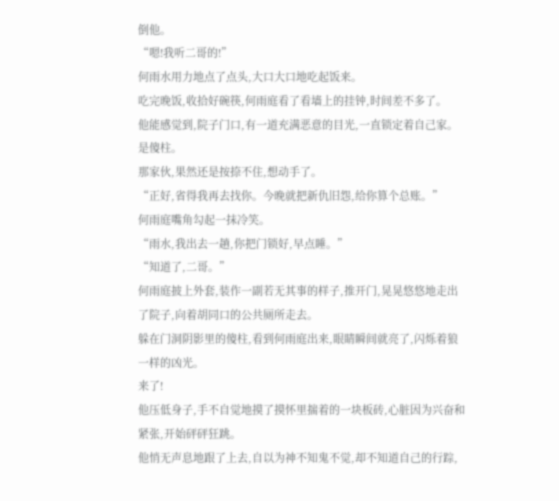倒他。
“嗯!我听二哥的!”
何雨水用力地点了点头,大口大口地吃起饭来。
吃完晚饭,收拾好碗筷,何雨庭看了看墙上的挂钟,时间差不多了。
他能感觉到,院子门口,有一道充满恶意的目光,一直锁定着自己家。
是傻柱。
那家伙,果然还是按捺不住,想动手了。
“正好,省得我再去找你。今晚就把新仇旧怨,给你算个总账。”
何雨庭嘴角勾起一抹冷笑。
“雨水,我出去一趟,你把门锁好,早点睡。”
“知道了,二哥。”
何雨庭披上外套,装作一副若无其事的样子,推开门,晃晃悠悠地走出了院子,向着胡同口的公共厕所走去。
躲在门洞阴影里的傻柱,看到何雨庭出来,眼睛瞬间就亮了,闪烁着狼一样的凶光。
来了!
他压低身子,手不自觉地摸了摸怀里揣着的一块板砖,心脏因为兴奋和紧张,开始砰砰狂跳。
他悄无声息地跟了上去,自以为神不知鬼不觉,却不知道自己的行踪,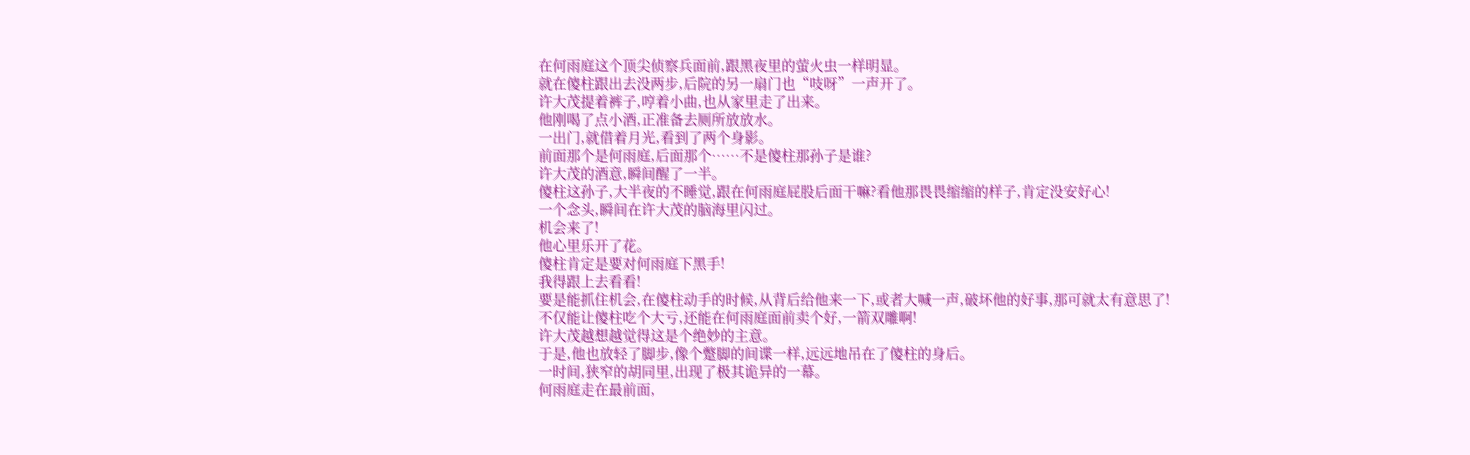在何雨庭这个顶尖侦察兵面前,跟黑夜里的萤火虫一样明显。
就在傻柱跟出去没两步,后院的另一扇门也“吱呀”一声开了。
许大茂提着裤子,哼着小曲,也从家里走了出来。
他刚喝了点小酒,正准备去厕所放放水。
一出门,就借着月光,看到了两个身影。
前面那个是何雨庭,后面那个……不是傻柱那孙子是谁?
许大茂的酒意,瞬间醒了一半。
傻柱这孙子,大半夜的不睡觉,跟在何雨庭屁股后面干嘛?看他那畏畏缩缩的样子,肯定没安好心!
一个念头,瞬间在许大茂的脑海里闪过。
机会来了!
他心里乐开了花。
傻柱肯定是要对何雨庭下黑手!
我得跟上去看看!
要是能抓住机会,在傻柱动手的时候,从背后给他来一下,或者大喊一声,破坏他的好事,那可就太有意思了!
不仅能让傻柱吃个大亏,还能在何雨庭面前卖个好,一箭双雕啊!
许大茂越想越觉得这是个绝妙的主意。
于是,他也放轻了脚步,像个蹩脚的间谍一样,远远地吊在了傻柱的身后。
一时间,狭窄的胡同里,出现了极其诡异的一幕。
何雨庭走在最前面,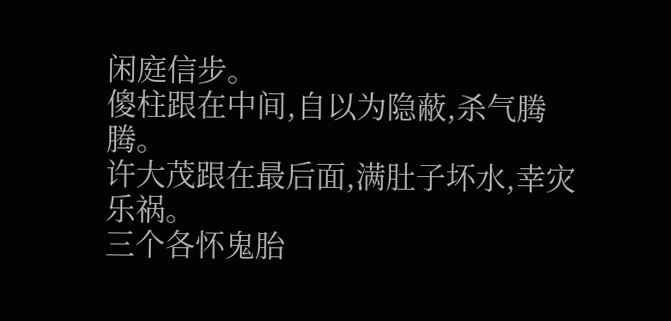闲庭信步。
傻柱跟在中间,自以为隐蔽,杀气腾腾。
许大茂跟在最后面,满肚子坏水,幸灾乐祸。
三个各怀鬼胎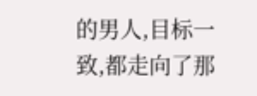的男人,目标一致,都走向了那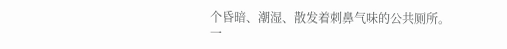个昏暗、潮湿、散发着刺鼻气味的公共厕所。
一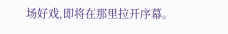场好戏,即将在那里拉开序幕。